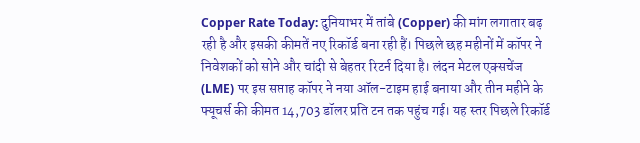Copper Rate Today: दुनियाभर में तांबे (Copper) की मांग लगातार बढ़ रही है और इसकी कीमतें नए रिकॉर्ड बना रही हैं। पिछले छह महीनों में कॉपर ने निवेशकों को सोने और चांदी से बेहतर रिटर्न दिया है। लंदन मेटल एक्सचेंज (LME) पर इस सप्ताह कॉपर ने नया ऑल-टाइम हाई बनाया और तीन महीने के फ्यूचर्स की कीमत 14,703 डॉलर प्रति टन तक पहुंच गई। यह स्तर पिछले रिकॉर्ड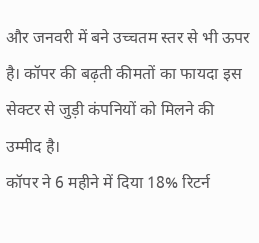और जनवरी में बने उच्चतम स्तर से भी ऊपर है। कॉपर की बढ़ती कीमतों का फायदा इस सेक्टर से जुड़ी कंपनियों को मिलने की उम्मीद है।
कॉपर ने 6 महीने में दिया 18% रिटर्न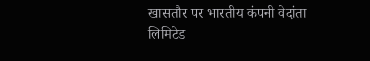खासतौर पर भारतीय कंपनी वेदांता लिमिटेड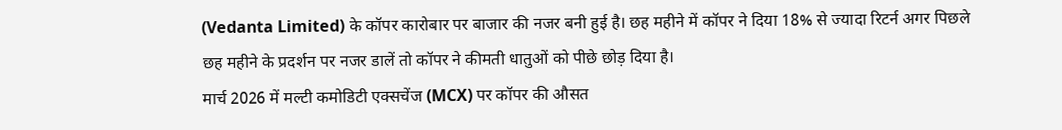(Vedanta Limited) के कॉपर कारोबार पर बाजार की नजर बनी हुई है। छह महीने में कॉपर ने दिया 18% से ज्यादा रिटर्न अगर पिछले छह महीने के प्रदर्शन पर नजर डालें तो कॉपर ने कीमती धातुओं को पीछे छोड़ दिया है।
मार्च 2026 में मल्टी कमोडिटी एक्सचेंज (MCX) पर कॉपर की औसत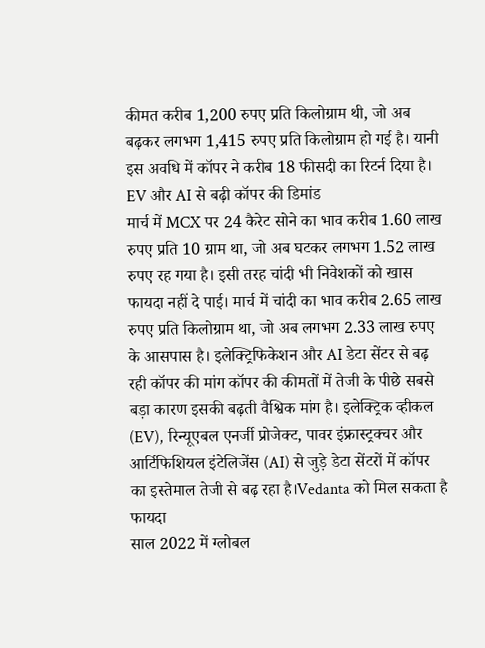कीमत करीब 1,200 रुपए प्रति किलोग्राम थी, जो अब बढ़कर लगभग 1,415 रुपए प्रति किलोग्राम हो गई है। यानी इस अवधि में कॉपर ने करीब 18 फीसदी का रिटर्न दिया है।
EV और AI से बढ़ी कॉपर की डिमांड
मार्च में MCX पर 24 कैरेट सोने का भाव करीब 1.60 लाख रुपए प्रति 10 ग्राम था, जो अब घटकर लगभग 1.52 लाख रुपए रह गया है। इसी तरह चांदी भी निवेशकों को खास फायदा नहीं दे पाई। मार्च में चांदी का भाव करीब 2.65 लाख रुपए प्रति किलोग्राम था, जो अब लगभग 2.33 लाख रुपए के आसपास है। इलेक्ट्रिफिकेशन और AI डेटा सेंटर से बढ़ रही कॉपर की मांग कॉपर की कीमतों में तेजी के पीछे सबसे बड़ा कारण इसकी बढ़ती वैश्विक मांग है। इलेक्ट्रिक व्हीकल (EV), रिन्यूएबल एनर्जी प्रोजेक्ट, पावर इंफ्रास्ट्रक्चर और आर्टिफिशियल इंटेलिजेंस (AI) से जुड़े डेटा सेंटरों में कॉपर का इस्तेमाल तेजी से बढ़ रहा है।Vedanta को मिल सकता है फायदा
साल 2022 में ग्लोबल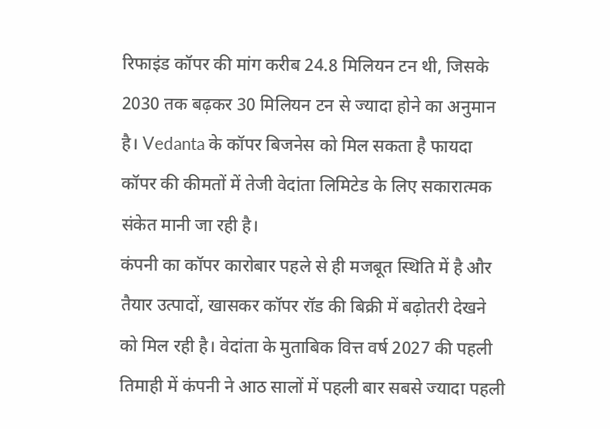रिफाइंड कॉपर की मांग करीब 24.8 मिलियन टन थी, जिसके 2030 तक बढ़कर 30 मिलियन टन से ज्यादा होने का अनुमान है। Vedanta के कॉपर बिजनेस को मिल सकता है फायदा कॉपर की कीमतों में तेजी वेदांता लिमिटेड के लिए सकारात्मक संकेत मानी जा रही है।
कंपनी का कॉपर कारोबार पहले से ही मजबूत स्थिति में है और तैयार उत्पादों, खासकर कॉपर रॉड की बिक्री में बढ़ोतरी देखने को मिल रही है। वेदांता के मुताबिक वित्त वर्ष 2027 की पहली तिमाही में कंपनी ने आठ सालों में पहली बार सबसे ज्यादा पहली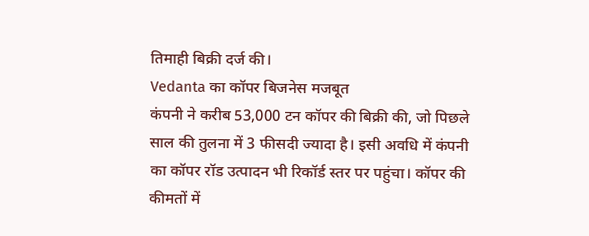तिमाही बिक्री दर्ज की।
Vedanta का कॉपर बिजनेस मजबूत
कंपनी ने करीब 53,000 टन कॉपर की बिक्री की, जो पिछले साल की तुलना में 3 फीसदी ज्यादा है। इसी अवधि में कंपनी का कॉपर रॉड उत्पादन भी रिकॉर्ड स्तर पर पहुंचा। कॉपर की कीमतों में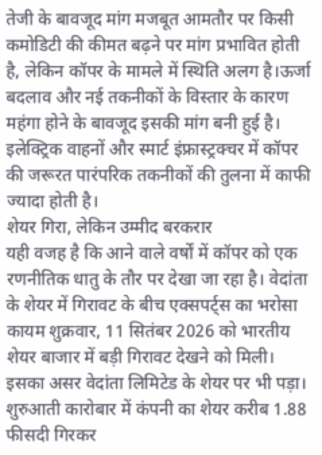तेजी के बावजूद मांग मजबूत आमतौर पर किसी कमोडिटी की कीमत बढ़ने पर मांग प्रभावित होती है, लेकिन कॉपर के मामले में स्थिति अलग है।ऊर्जा बदलाव और नई तकनीकों के विस्तार के कारण महंगा होने के बावजूद इसकी मांग बनी हुई है। इलेक्ट्रिक वाहनों और स्मार्ट इंफ्रास्ट्रक्चर में कॉपर की जरूरत पारंपरिक तकनीकों की तुलना में काफी ज्यादा होती है।
शेयर गिरा, लेकिन उम्मीद बरकरार
यही वजह है कि आने वाले वर्षों में कॉपर को एक रणनीतिक धातु के तौर पर देखा जा रहा है। वेदांता के शेयर में गिरावट के बीच एक्सपर्ट्स का भरोसा कायम शुक्रवार, 11 सितंबर 2026 को भारतीय शेयर बाजार में बड़ी गिरावट देखने को मिली।
इसका असर वेदांता लिमिटेड के शेयर पर भी पड़ा। शुरुआती कारोबार में कंपनी का शेयर करीब 1.88 फीसदी गिरकर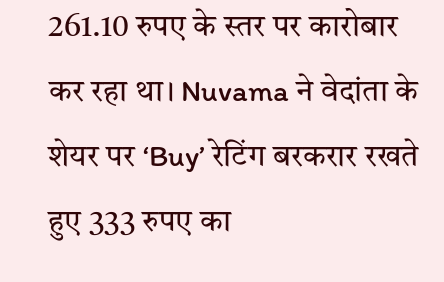261.10 रुपए के स्तर पर कारोबार कर रहा था। Nuvama ने वेदांता के शेयर पर ‘Buy’ रेटिंग बरकरार रखते हुए 333 रुपए का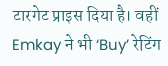टारगेट प्राइस दिया है। वहीं Emkay ने भी ‘Buy’ रेटिंग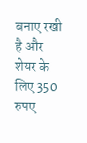बनाए रखी है और शेयर के लिए 350 रुपए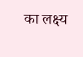का लक्ष्य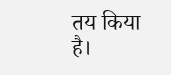तय किया है।